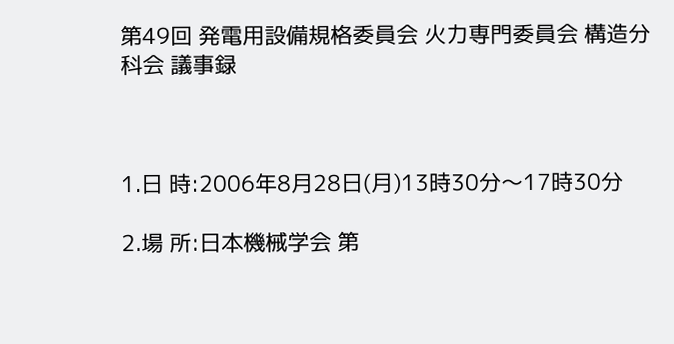第49回 発電用設備規格委員会 火力専門委員会 構造分科会 議事録



1.日 時:2006年8月28日(月)13時30分〜17時30分

2.場 所:日本機械学会 第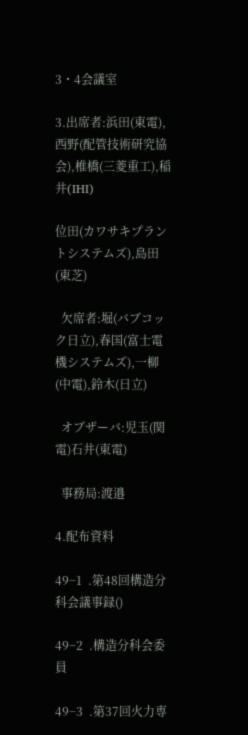3・4会議室

3.出席者:浜田(東電),西野(配管技術研究協会),椎橋(三菱重工),稲井(IHI)

位田(カワサキプラントシステムズ),島田(東芝)

  欠席者:堀(バブコック日立),春国(富士電機システムズ),一柳(中電),鈴木(日立)

  オブザーバ:児玉(関電)石井(東電)

  事務局:渡邉

4.配布資料

49−1  .第48回構造分科会議事録()

49−2  .構造分科会委員

49−3  .第37回火力専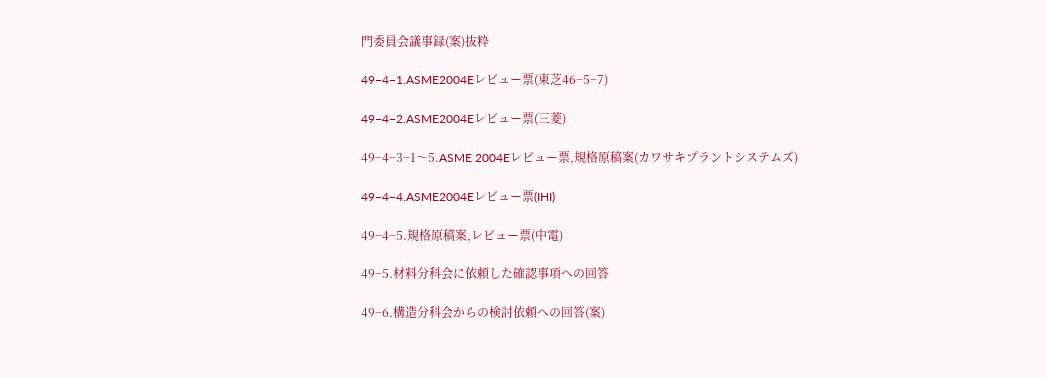門委員会議事録(案)抜粋

49−4−1.ASME2004Eレビュー票(東芝46−5−7)

49−4−2.ASME2004Eレビュー票(三菱)

49−4−3−1〜5.ASME 2004Eレビュー票,規格原稿案(カワサキプラントシステムズ)

49−4−4.ASME2004Eレビュー票(IHI)

49−4−5.規格原稿案,レビュー票(中電)

49−5.材料分科会に依頼した確認事項への回答

49−6.構造分科会からの検討依頼への回答(案)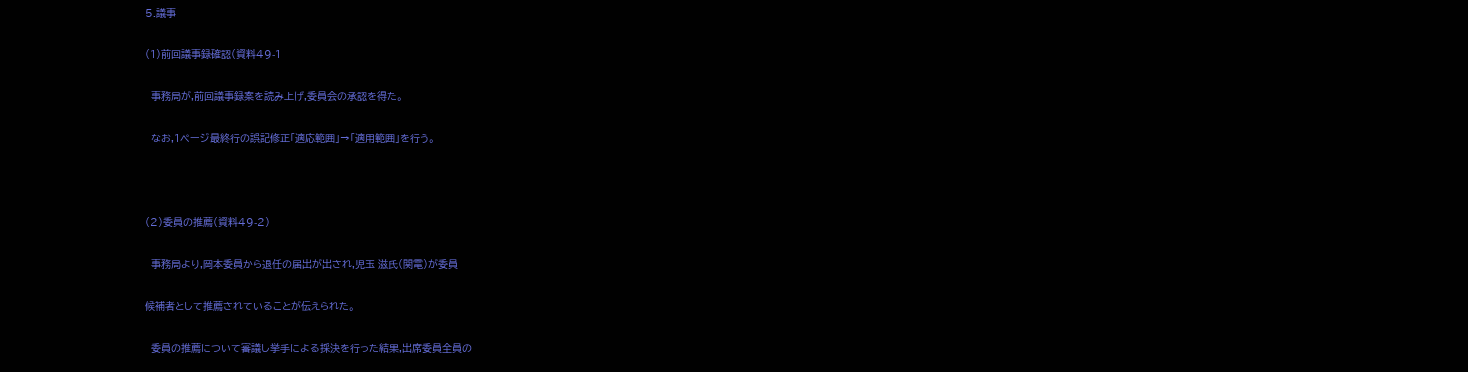5.議事

(1)前回議事録確認(資料49-1

  事務局が,前回議事録案を読み上げ,委員会の承認を得た。

  なお,1ページ最終行の誤記修正「適応範囲」→「適用範囲」を行う。



(2)委員の推薦(資料49-2)

  事務局より,岡本委員から退任の届出が出され,児玉 滋氏(関電)が委員

候補者として推薦されていることが伝えられた。

  委員の推薦について審議し挙手による採決を行った結果,出席委員全員の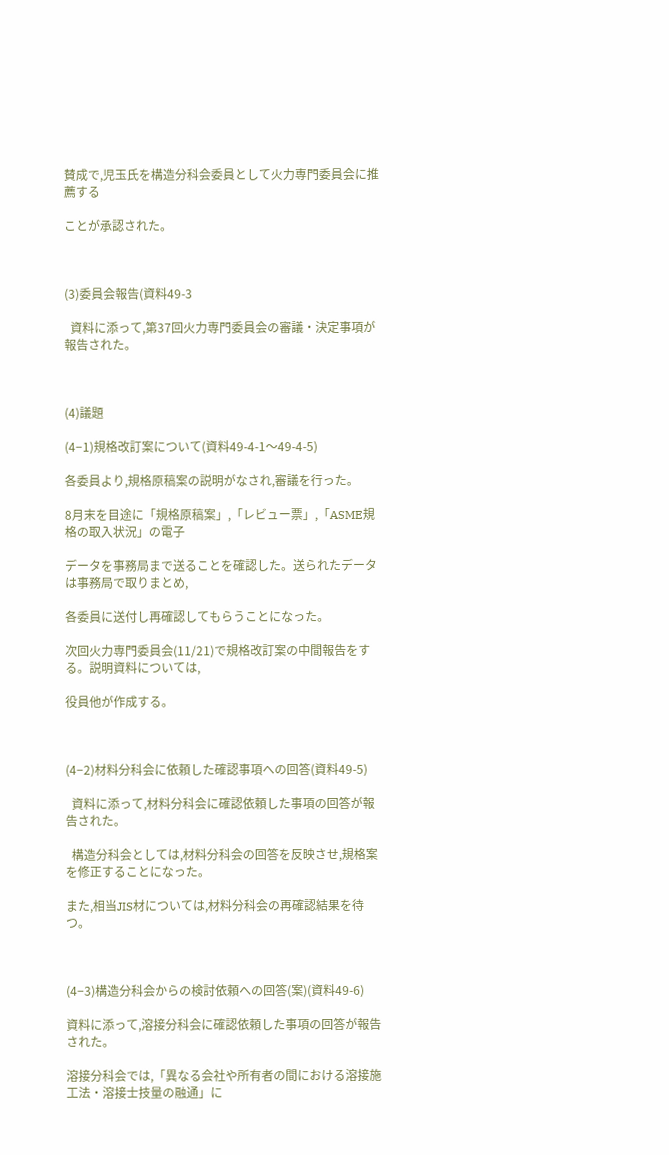賛成で,児玉氏を構造分科会委員として火力専門委員会に推薦する

ことが承認された。



(3)委員会報告(資料49-3

  資料に添って,第37回火力専門委員会の審議・決定事項が報告された。



(4)議題

(4−1)規格改訂案について(資料49-4-1〜49-4-5)

各委員より,規格原稿案の説明がなされ,審議を行った。

8月末を目途に「規格原稿案」,「レビュー票」,「ASME規格の取入状況」の電子

データを事務局まで送ることを確認した。送られたデータは事務局で取りまとめ,

各委員に送付し再確認してもらうことになった。

次回火力専門委員会(11/21)で規格改訂案の中間報告をする。説明資料については,

役員他が作成する。



(4−2)材料分科会に依頼した確認事項への回答(資料49-5)

  資料に添って,材料分科会に確認依頼した事項の回答が報告された。

  構造分科会としては,材料分科会の回答を反映させ,規格案を修正することになった。

また,相当JIS材については,材料分科会の再確認結果を待つ。



(4−3)構造分科会からの検討依頼への回答(案)(資料49-6)

資料に添って,溶接分科会に確認依頼した事項の回答が報告された。

溶接分科会では,「異なる会社や所有者の間における溶接施工法・溶接士技量の融通」に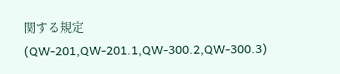関する規定(QW-201,QW-201.1,QW-300.2,QW-300.3)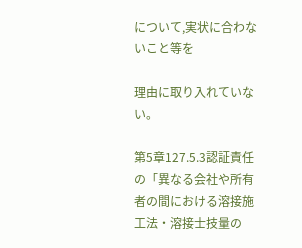について,実状に合わないこと等を

理由に取り入れていない。

第5章127.5.3認証責任の「異なる会社や所有者の間における溶接施工法・溶接士技量の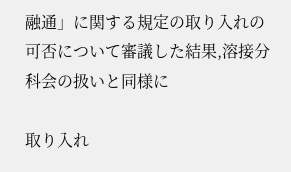融通」に関する規定の取り入れの可否について審議した結果,溶接分科会の扱いと同様に

取り入れ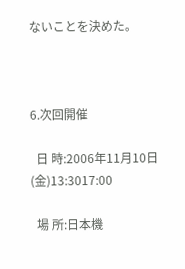ないことを決めた。



6.次回開催

  日 時:2006年11月10日(金)13:3017:00

  場 所:日本機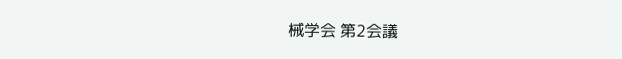械学会 第2会議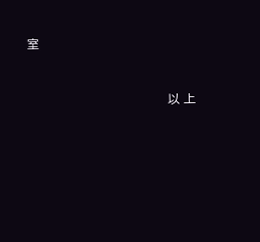室



                                   以 上